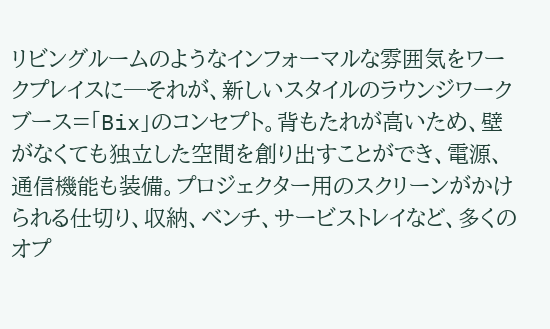リビングルームのようなインフォーマルな雰囲気をワークプレイスに─それが、新しいスタイルのラウンジワークブース=「Bix」のコンセプト。背もたれが高いため、壁がなくても独立した空間を創り出すことができ、電源、通信機能も装備。プロジェクター用のスクリーンがかけられる仕切り、収納、ベンチ、サービストレイなど、多くのオプ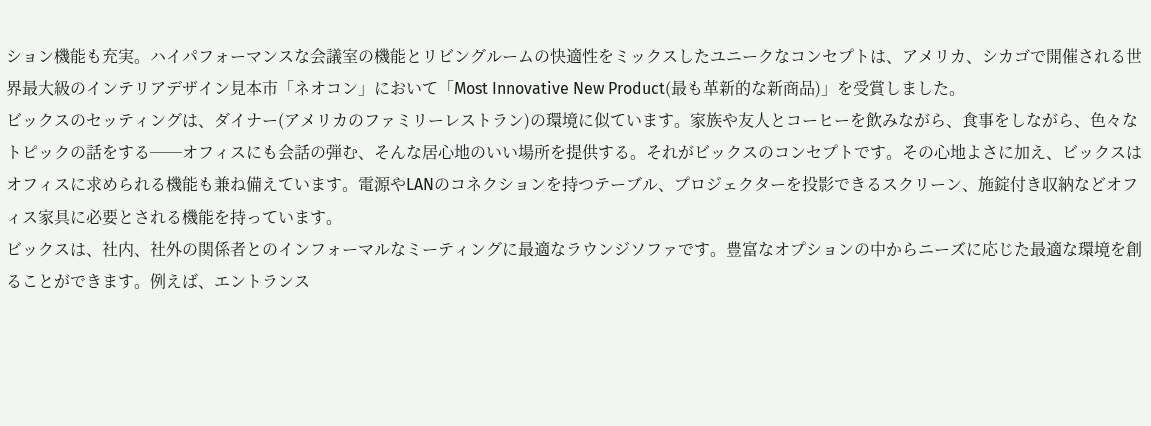ション機能も充実。ハイパフォーマンスな会議室の機能とリビングルームの快適性をミックスしたユニークなコンセプトは、アメリカ、シカゴで開催される世界最大級のインテリアデザイン見本市「ネオコン」において「Most Innovative New Product(最も革新的な新商品)」を受賞しました。
ビックスのセッティングは、ダイナー(アメリカのファミリーレストラン)の環境に似ています。家族や友人とコーヒーを飲みながら、食事をしながら、色々なトピックの話をする──オフィスにも会話の弾む、そんな居心地のいい場所を提供する。それがビックスのコンセプトです。その心地よさに加え、ビックスはオフィスに求められる機能も兼ね備えています。電源やLANのコネクションを持つテーブル、プロジェクターを投影できるスクリーン、施錠付き収納などオフィス家具に必要とされる機能を持っています。
ビックスは、社内、社外の関係者とのインフォーマルなミーティングに最適なラウンジソファです。豊富なオプションの中からニーズに応じた最適な環境を創ることができます。例えば、エントランス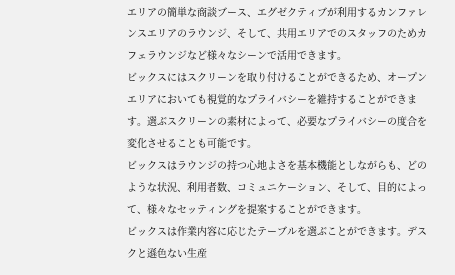エリアの簡単な商談ブース、エグゼクティブが利用するカンファレンスエリアのラウンジ、そして、共用エリアでのスタッフのためカフェラウンジなど様々なシーンで活用できます。
ビックスにはスクリーンを取り付けることができるため、オープンエリアにおいても視覚的なプライバシーを維持することができます。選ぶスクリーンの素材によって、必要なプライバシーの度合を変化させることも可能です。
ビックスはラウンジの持つ心地よさを基本機能としながらも、どのような状況、利用者数、コミュニケーション、そして、目的によって、様々なセッティングを提案することができます。
ビックスは作業内容に応じたテーブルを選ぶことができます。デスクと遜色ない生産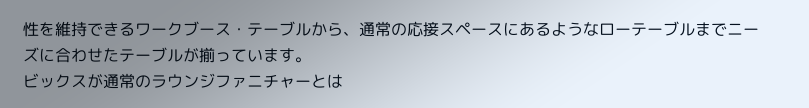性を維持できるワークブース・テーブルから、通常の応接スペースにあるようなローテーブルまでニーズに合わせたテーブルが揃っています。
ビックスが通常のラウンジファニチャーとは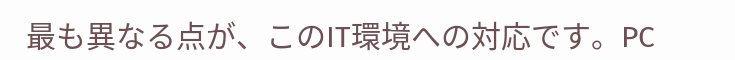最も異なる点が、このIT環境への対応です。PC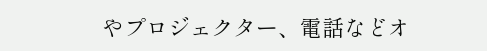やプロジェクター、電話などオ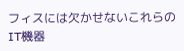フィスには欠かせないこれらのIT機器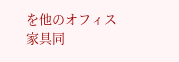を他のオフィス家具同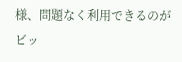様、問題なく利用できるのがビッ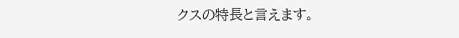クスの特長と言えます。